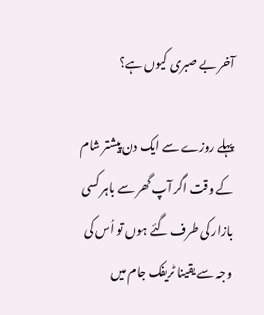آخر بے صبری کیوں ہے؟

پہلے روزے سے ایک دن پیشتر شام کے وقت اگر آپ گھر سے باہر کسی بازار کی طرف گئے ہوں تو اُس کی وجہ سے یقینا ٹریفک جام میں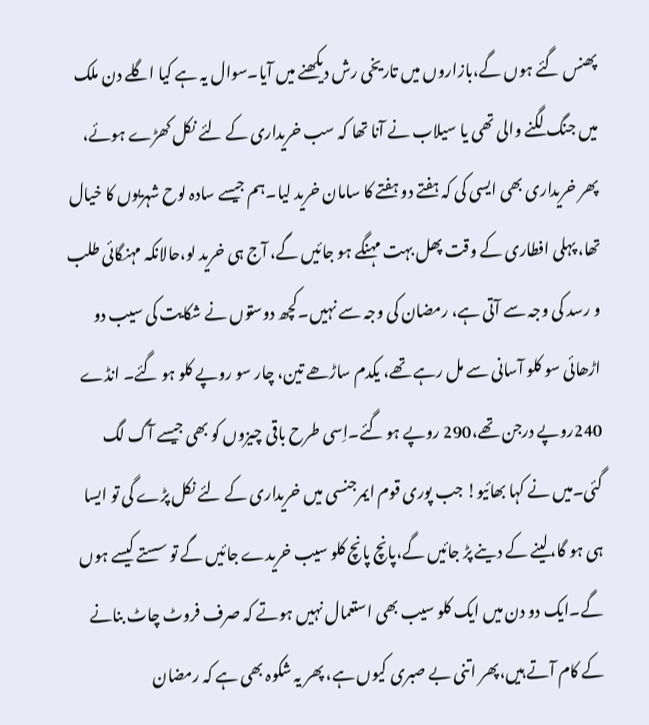پھنس گئے ہوں گے،بازاروں میں تاریخی رش دیکھنے میں آیا۔سوال یہ ہے کیا اگلے دن ملک میں جنگ لگنے والی تھی یا سیلاب نے آنا تھا کہ سب خریداری کے لئے نکل کھڑے ہوئے، پھر خریداری بھی ایسی کی کہ ہفتے دو ہفتے کا سامان خرید لیا۔ہم جیسے سادہ لوح شہریوں کا خیال تھا، پہلی افطاری کے وقت پھل بہت مہنگے ہو جائیں گے، آج ہی خرید لو،حالانکہ مہنگائی طلب و رسد کی وجہ سے آتی ہے، رمضان کی وجہ سے نہیں۔کچھ دوستوں نے شکایت کی سیب دو اڑھائی سو کلو آسانی سے مل رہے تھے، یکدم ساڑھے تین، چار سو روپے کلو ہو گئے۔ انڈے 240روپے درجن تھے،290 روپے ہو گئے۔اِسی طرح باقی چیزوں کو بھی جیسے آگ لگ گئی۔میں نے کہا بھائیو! جب پوری قوم ایمرجنسی میں خریداری کے لئے نکل پڑے گی تو ایسا ہی ہو گا،لینے کے دینے پڑ جائیں گے،پانچ پانچ کلو سیب خریدے جائیں گے تو سستے کیسے ہوں گے۔ایک دو دن میں ایک کلو سیب بھی استعمال نہیں ہوتے کہ صرف فروٹ چاٹ بنانے کے کام آتے ہیں،پھر اتنی بے صبری کیوں ہے، پھر یہ شکوہ بھی ہے کہ رمضان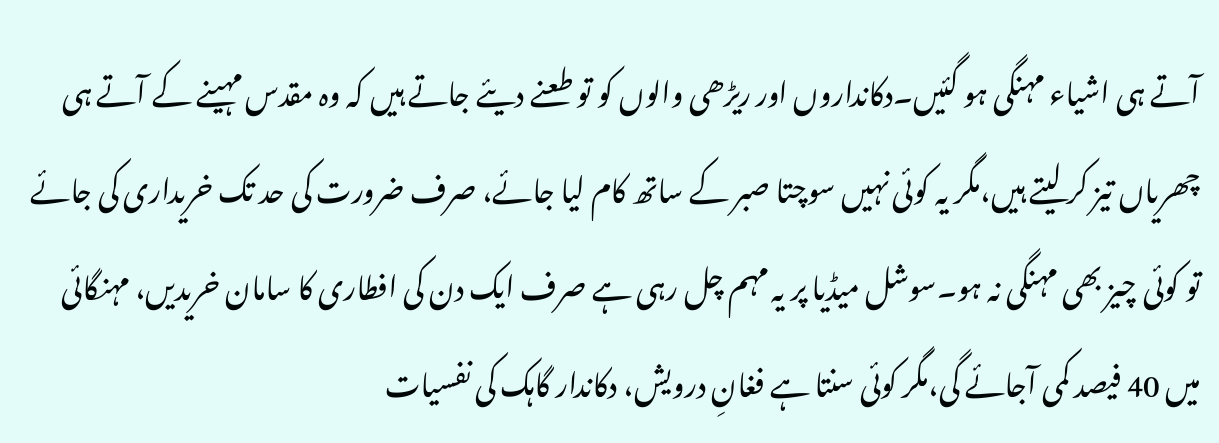آتے ہی اشیاء مہنگی ہو گئیں۔دکانداروں اور ریڑھی والوں کو تو طعنے دیئے جاتے ہیں کہ وہ مقدس مہینے کے آتے ہی چھریاں تیز کر لیتے ہیں،مگر یہ کوئی نہیں سوچتا صبر کے ساتھ کام لیا جائے، صرف ضرورت کی حد تک خریداری کی جائے تو کوئی چیز بھی مہنگی نہ ہو۔سوشل میڈیا پر یہ مہم چل رہی ہے صرف ایک دن کی افطاری کا سامان خریدیں، مہنگائی میں 40 فیصد کمی آجائے گی،مگر کوئی سنتا ہے فغانِ درویش، دکاندار گاہک کی نفسیات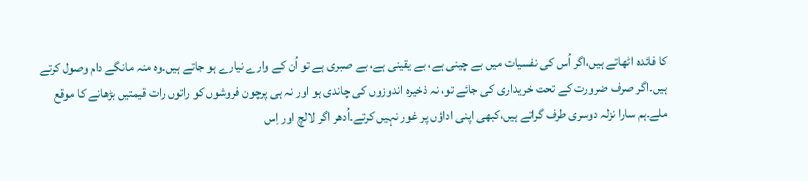کا فائدہ اٹھاتے ہیں،اگر اُس کی نفسیات میں بے چینی ہے، بے یقینی ہے، بے صبری ہے تو اُن کے وارے نیارے ہو جاتے ہیں۔وہ منہ مانگے دام وصول کرتے ہیں۔اگر صرف ضرورت کے تحت خریداری کی جائے تو، نہ ذخیرہ اندوزوں کی چاندی ہو اور نہ ہی پرچون فروشوں کو راتوں رات قیمتیں بڑھانے کا موقع ملے۔ہم سارا نزلہ دوسری طرف گراتے ہیں،کبھی اپنی اداؤں پر غور نہیں کرتے۔اُدھر اگر لالچ اور اِس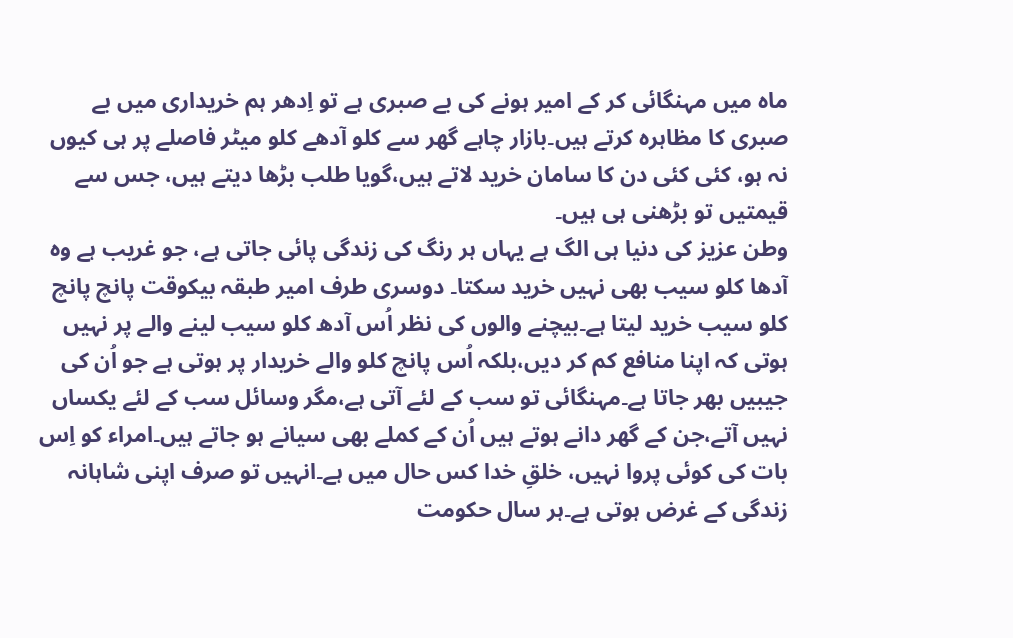ماہ میں مہنگائی کر کے امیر ہونے کی بے صبری ہے تو اِدھر ہم خریداری میں بے صبری کا مظاہرہ کرتے ہیں۔بازار چاہے گھر سے کلو آدھے کلو میٹر فاصلے پر ہی کیوں نہ ہو، کئی کئی دن کا سامان خرید لاتے ہیں،گویا طلب بڑھا دیتے ہیں، جس سے قیمتیں تو بڑھنی ہی ہیں۔
وطن عزیز کی دنیا ہی الگ ہے یہاں ہر رنگ کی زندگی پائی جاتی ہے، جو غریب ہے وہ آدھا کلو سیب بھی نہیں خرید سکتا۔ دوسری طرف امیر طبقہ بیکوقت پانچ پانچ کلو سیب خرید لیتا ہے۔بیچنے والوں کی نظر اُس آدھ کلو سیب لینے والے پر نہیں ہوتی کہ اپنا منافع کم کر دیں،بلکہ اُس پانچ کلو والے خریدار پر ہوتی ہے جو اُن کی جیبیں بھر جاتا ہے۔مہنگائی تو سب کے لئے آتی ہے،مگر وسائل سب کے لئے یکساں نہیں آتے،جن کے گھر دانے ہوتے ہیں اُن کے کملے بھی سیانے ہو جاتے ہیں۔امراء کو اِس بات کی کوئی پروا نہیں، خلقِ خدا کس حال میں ہے۔انہیں تو صرف اپنی شاہانہ زندگی کے غرض ہوتی ہے۔ہر سال حکومت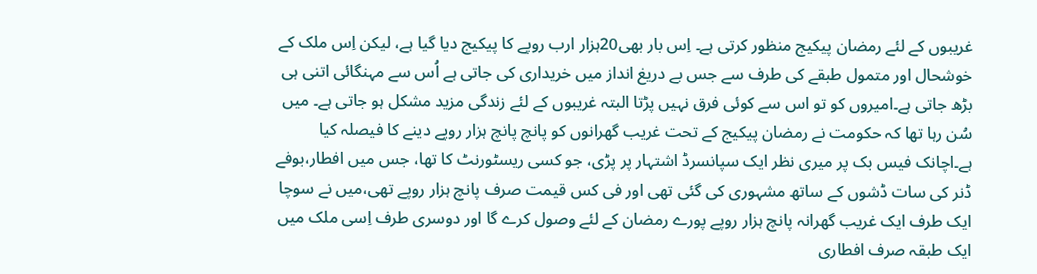غریبوں کے لئے رمضان پیکیج منظور کرتی ہے۔ اِس بار بھی20ہزار ارب روپے کا پیکیج دیا گیا ہے، لیکن اِس ملک کے خوشحال اور متمول طبقے کی طرف سے جس بے دریغ انداز میں خریداری کی جاتی ہے اُس سے مہنگائی اتنی ہی بڑھ جاتی ہے۔امیروں کو تو اس سے کوئی فرق نہیں پڑتا البتہ غریبوں کے لئے زندگی مزید مشکل ہو جاتی ہے۔ میں سُن رہا تھا کہ حکومت نے رمضان پیکیج کے تحت غریب گھرانوں کو پانچ پانچ ہزار روپے دینے کا فیصلہ کیا ہے۔اچانک فیس بک پر میری نظر ایک سپانسرڈ اشتہار پر پڑی، جو کسی ریسٹورنٹ کا تھا، جس میں افطار،بوفے ڈنر کی سات ڈشوں کے ساتھ مشہوری کی گئی تھی اور فی کس قیمت صرف پانچ ہزار روپے تھی،میں نے سوچا ایک طرف ایک غریب گھرانہ پانچ ہزار روپے پورے رمضان کے لئے وصول کرے گا اور دوسری طرف اِسی ملک میں ایک طبقہ صرف افطاری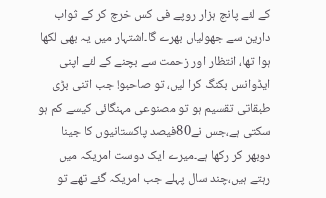کے لئے پانچ ہزار روپے فی کس خرچ کر کے ثواب دارین سے جھولیاں بھرے گا۔اشتہار میں یہ بھی لکھا ہوا تھا، انتظار اور زحمت سے بچنے کے لئے اپنی ایڈوانس بکنگ کرا لیں، تو صاحبو! جب اتنی بڑی طبقاتی تقسیم ہو تو مصنوعی مہنگائی کیسے کم ہو سکتی ہے،جس نے80فیصد پاکستانیوں کا جینا دوبھر کر رکھا ہے۔میرے ایک دوست امریکہ میں رہتے ہیں،چند سال پہلے جب امریکہ گئے تھے تو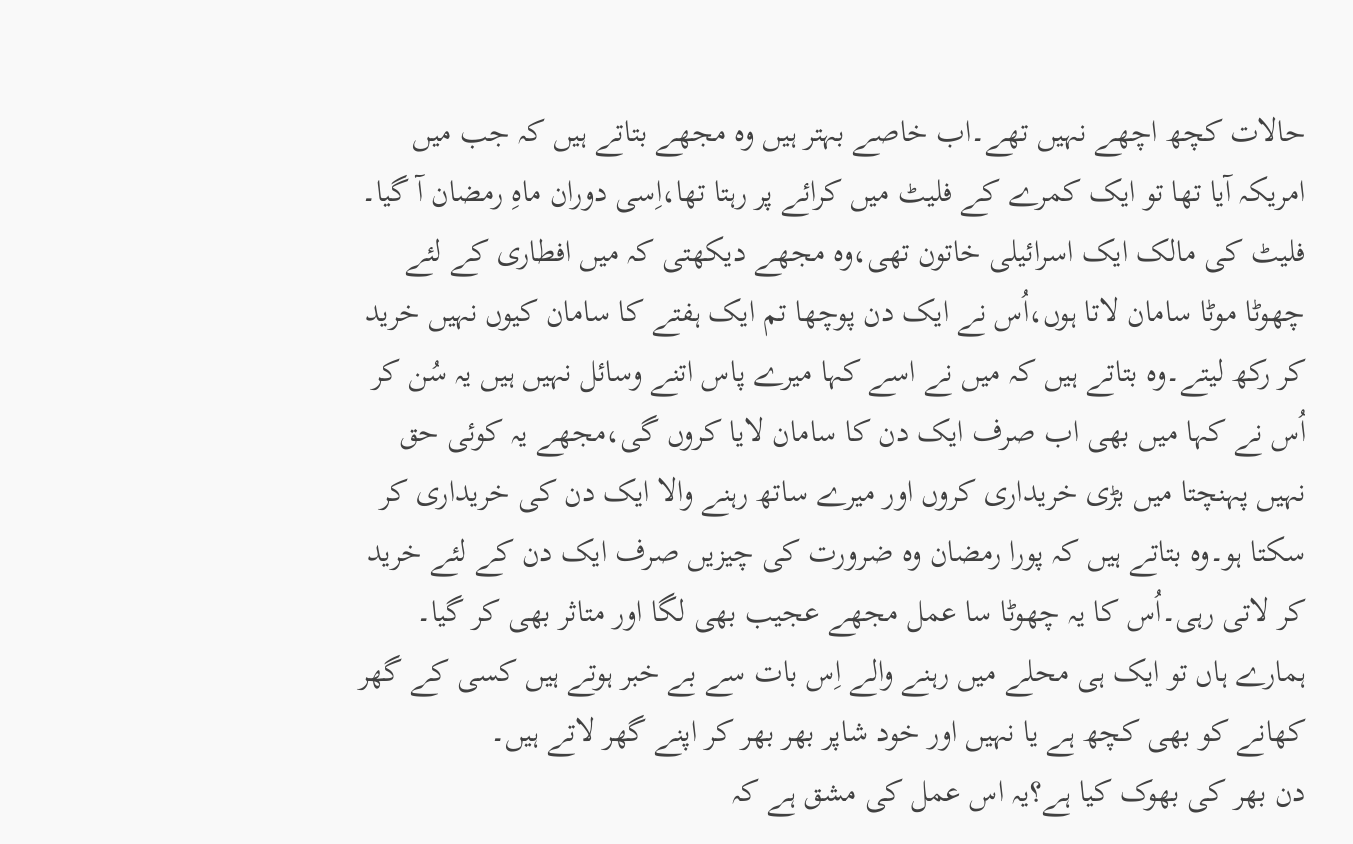حالات کچھ اچھے نہیں تھے۔اب خاصے بہتر ہیں وہ مجھے بتاتے ہیں کہ جب میں امریکہ آیا تھا تو ایک کمرے کے فلیٹ میں کرائے پر رہتا تھا،اِسی دوران ماہِ رمضان آ گیا۔ فلیٹ کی مالک ایک اسرائیلی خاتون تھی،وہ مجھے دیکھتی کہ میں افطاری کے لئے چھوٹا موٹا سامان لاتا ہوں،اُس نے ایک دن پوچھا تم ایک ہفتے کا سامان کیوں نہیں خرید کر رکھ لیتے۔وہ بتاتے ہیں کہ میں نے اسے کہا میرے پاس اتنے وسائل نہیں ہیں یہ سُن کر اُس نے کہا میں بھی اب صرف ایک دن کا سامان لایا کروں گی،مجھے یہ کوئی حق نہیں پہنچتا میں بڑی خریداری کروں اور میرے ساتھ رہنے والا ایک دن کی خریداری کر سکتا ہو۔وہ بتاتے ہیں کہ پورا رمضان وہ ضرورت کی چیزیں صرف ایک دن کے لئے خرید کر لاتی رہی۔اُس کا یہ چھوٹا سا عمل مجھے عجیب بھی لگا اور متاثر بھی کر گیا۔ ہمارے ہاں تو ایک ہی محلے میں رہنے والے اِس بات سے بے خبر ہوتے ہیں کسی کے گھر کھانے کو بھی کچھ ہے یا نہیں اور خود شاپر بھر بھر کر اپنے گھر لاتے ہیں۔
دن بھر کی بھوک کیا ہے؟یہ اس عمل کی مشق ہے کہ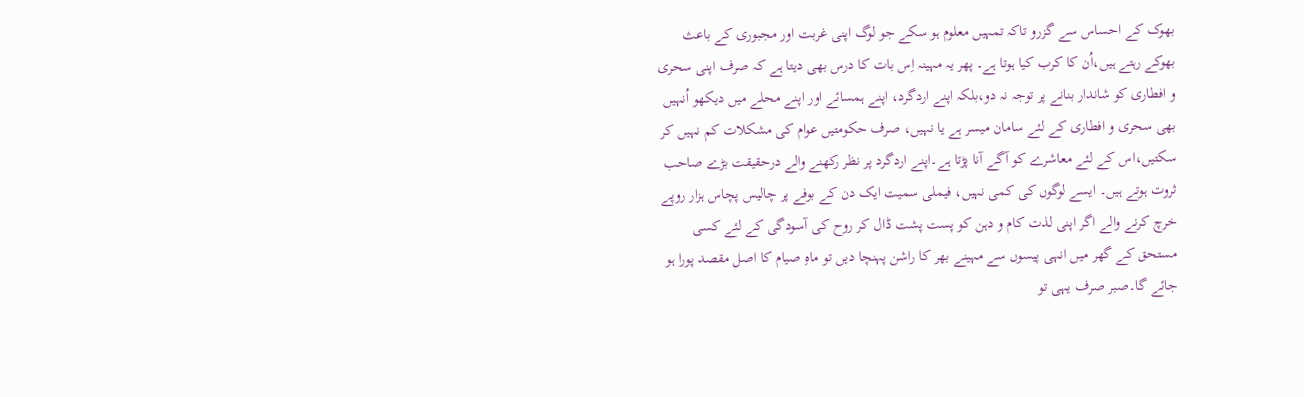بھوک کے احساس سے گزرو تاکہ تمہیں معلوم ہو سکے جو لوگ اپنی غربت اور مجبوری کے باعث بھوکے رہتے ہیں،اُن کا کرب کیا ہوتا ہے۔ پھر یہ مہینہ اِس بات کا درس بھی دیتا ہے کہ صرف اپنی سحری و افطاری کو شاندار بنانے پر توجہ نہ دو،بلکہ اپنے اردگرد، اپنے ہمسائے اور اپنے محلے میں دیکھو اُنہیں بھی سحری و افطاری کے لئے سامان میسر ہے یا نہیں، صرف حکومتیں عوام کی مشکلات کم نہیں کر سکتیں،اس کے لئے معاشرے کو آگے آنا پڑتا ہے۔اپنے اردگرد پر نظر رکھنے والے درحقیقت بڑے صاحب ثروت ہوتے ہیں۔ ایسے لوگوں کی کمی نہیں، فیملی سمیت ایک دن کے بوفے پر چالیس پچاس ہزار روپے خرچ کرنے والے اگر اپنی لذت کام و دہن کو پست پشت ڈال کر روح کی آسودگی کے لئے کسی مستحق کے گھر میں انہی پیسوں سے مہینے بھر کا راشن پہنچا دیں تو ماہِ صیام کا اصل مقصد پورا ہو جائے گا۔صبر صرف یہی تو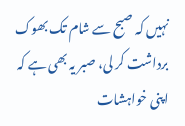نہیں کہ صبح سے شام تک بھوک برداشت کر لی، صبر یہ بھی ہے کہ اپنی خواہشات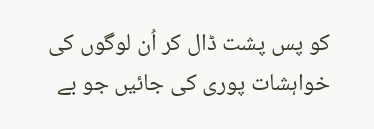کو پس پشت ڈال کر اُن لوگوں کی خواہشات پوری کی جائیں جو بے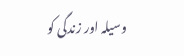وسیلہ اور زندگی کو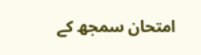امتحان سمجھ کے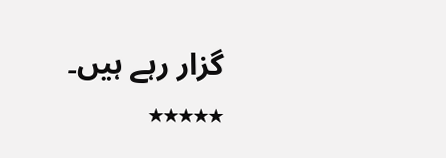گزار رہے ہیں۔
٭٭٭٭٭